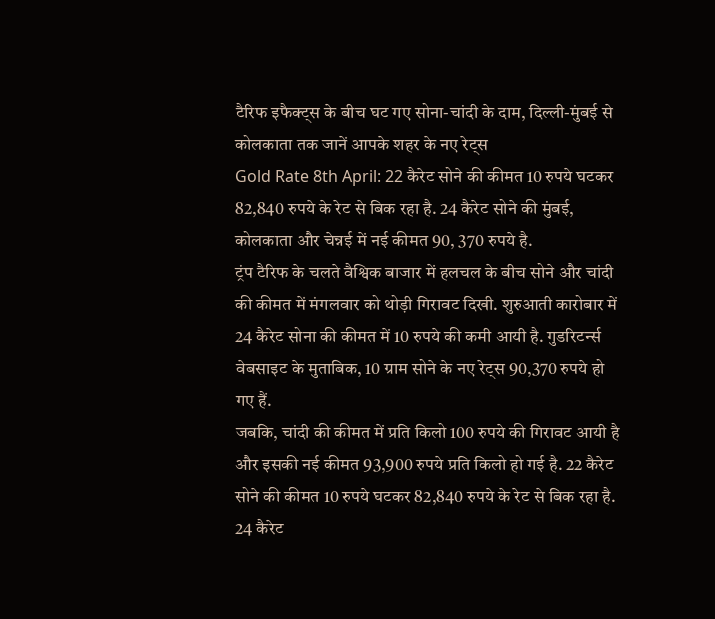टैरिफ इफैक्ट्स के बीच घट गए सोना-चांदी के दाम, दिल्ली-मुंबई से कोलकाता तक जानें आपके शहर के नए रेट्स
Gold Rate 8th April: 22 कैरेट सोने की कीमत 10 रुपये घटकर 82,840 रुपये के रेट से बिक रहा है. 24 कैरेट सोने की मुंबई, कोलकाता और चेन्नई में नई कीमत 90, 370 रुपये है.
ट्रंप टैरिफ के चलते वैश्विक बाजार में हलचल के बीच सोने और चांदी की कीमत में मंगलवार को थोड़ी गिरावट दिखी. शुरुआती कारोबार में 24 कैरेट सोना की कीमत में 10 रुपये की कमी आयी है. गुडरिटर्न्स वेबसाइट के मुताबिक, 10 ग्राम सोने के नए रेट्स 90,370 रुपये हो गए हैं.
जबकि, चांदी की कीमत में प्रति किलो 100 रुपये की गिरावट आयी है और इसकी नई कीमत 93,900 रुपये प्रति किलो हो गई है. 22 कैरेट सोने की कीमत 10 रुपये घटकर 82,840 रुपये के रेट से बिक रहा है. 24 कैरेट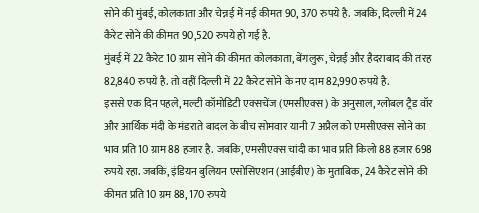सोने की मुंबई, कोलकाता और चेन्नई में नई कीमत 90, 370 रुपये है. जबकि, दिल्ली में 24 कैरेट सोने की कीमत 90,520 रुपये हो गई है.
मुंबई में 22 कैरेट 10 ग्राम सोने की कीमत कोलकाता, बेंगलुरू, चेन्नई और हैदराबाद की तरह 82,840 रुपये है. तो वहीं दिल्ली में 22 कैरेट सोने के नए दाम 82,990 रुपये है.
इससे एक दिन पहले, मल्टी कॉमोडिटी एक्सचेंज (एमसीएक्स) के अनुसाल, ग्लोबल ट्रैड वॉर और आर्थिक मंदी के मंडराते बादल के बीच सोमवार यानी 7 अप्रैल को एमसीएक्स सोने का भाव प्रति 10 ग्राम 88 हजार है. जबकि, एमसीएक्स चांदी का भाव प्रति किलो 88 हजार 698 रुपये रहा. जबकि, इंडियन बुलियन एसोसिएशन (आईबीए) के मुताबिक, 24 कैरेट सोने की कीमत प्रति 10 ग्रम 88, 170 रुपये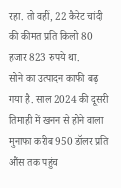रहा. तो वहीं, 22 कैरेट चांदी की कीमत प्रति किलो 80 हजार 823 रुपये था.
सोने का उत्पादन काफी बढ़ गया है. साल 2024 की दूसरी तिमाही में खनन से होने वाला मुनाफा करीब 950 डॉलर प्रति औंस तक पहुंच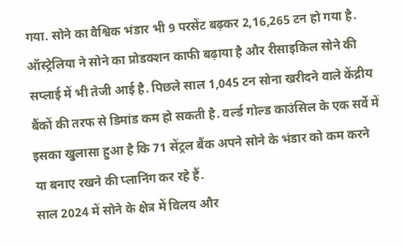गया. सोने का वैश्विक भंडार भी 9 परसेंट बढ़कर 2,16,265 टन हो गया है. ऑस्ट्रेलिया ने सोने का प्रोडक्शन काफी बढ़ाया है और रीसाइकिल सोने की सप्लाई में भी तेजी आई है. पिछले साल 1,045 टन सोना खरीदने वाले केंद्रीय बैंकों की तरफ से डिमांड कम हो सकती है. वर्ल्ड गोल्ड काउंसिल के एक सर्वे में इसका खुलासा हुआ है कि 71 सेंट्रल बैंक अपने सोने के भंडार को कम करने या बनाए रखने की प्लानिंग कर रहे हैं.
साल 2024 में सोने के क्षेत्र में विलय और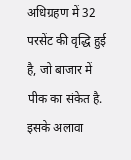अधिग्रहण में 32 परसेंट की वृद्धि हुई है, जो बाजार में पीक का संकेत है. इसके अलावा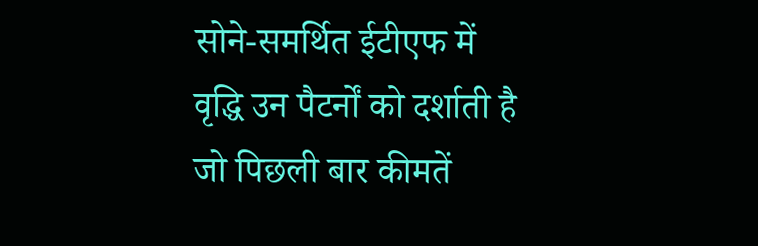सोने-समर्थित ईटीएफ में वृद्धि उन पैटर्नों को दर्शाती है जो पिछली बार कीमतें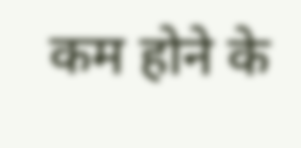कम होने के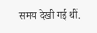समय देखी गई थीं.